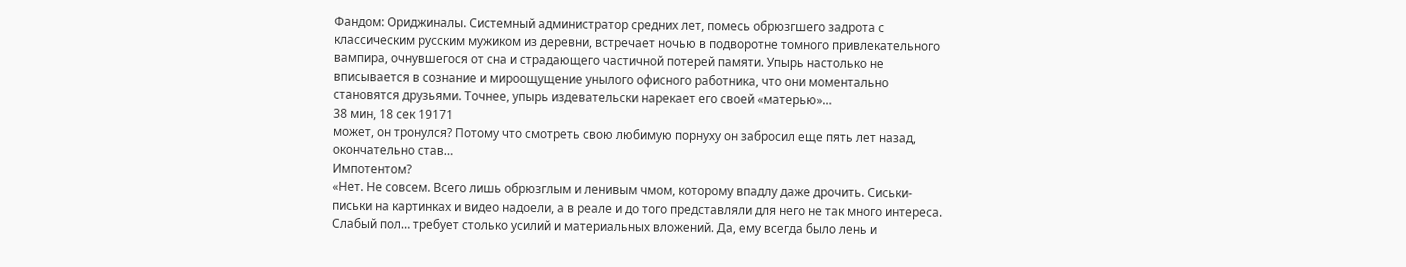Фандом: Ориджиналы. Системный администратор средних лет, помесь обрюзгшего задрота с классическим русским мужиком из деревни, встречает ночью в подворотне томного привлекательного вампира, очнувшегося от сна и страдающего частичной потерей памяти. Упырь настолько не вписывается в сознание и мироощущение унылого офисного работника, что они моментально становятся друзьями. Точнее, упырь издевательски нарекает его своей «матерью»…
38 мин, 18 сек 19171
может, он тронулся? Потому что смотреть свою любимую порнуху он забросил еще пять лет назад, окончательно став…
Импотентом?
«Нет. Не совсем. Всего лишь обрюзглым и ленивым чмом, которому впадлу даже дрочить. Сиськи-письки на картинках и видео надоели, а в реале и до того представляли для него не так много интереса. Слабый пол… требует столько усилий и материальных вложений. Да, ему всегда было лень и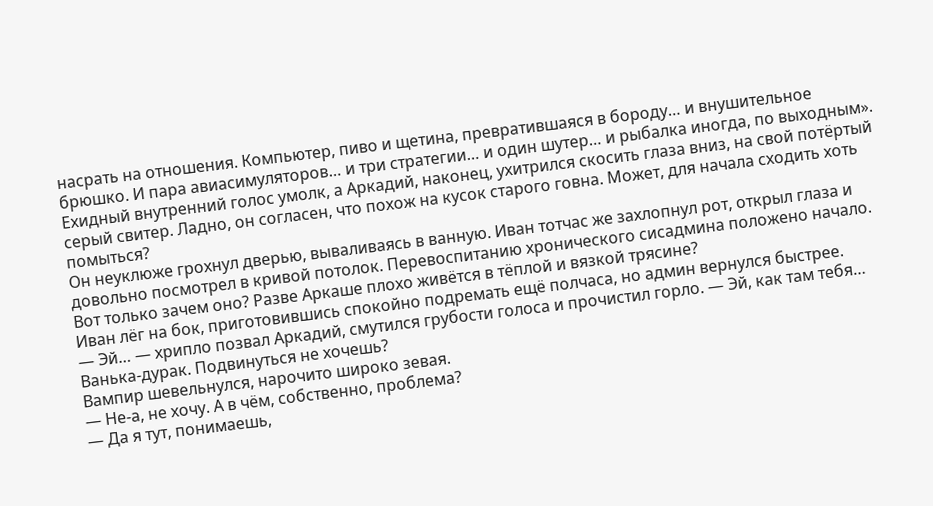насрать на отношения. Компьютер, пиво и щетина, превратившаяся в бороду… и внушительное брюшко. И пара авиасимуляторов… и три стратегии… и один шутер… и рыбалка иногда, по выходным».
Ехидный внутренний голос умолк, а Аркадий, наконец, ухитрился скосить глаза вниз, на свой потёртый серый свитер. Ладно, он согласен, что похож на кусок старого говна. Может, для начала сходить хоть помыться?
Он неуклюже грохнул дверью, вываливаясь в ванную. Иван тотчас же захлопнул рот, открыл глаза и довольно посмотрел в кривой потолок. Перевоспитанию хронического сисадмина положено начало. Вот только зачем оно? Разве Аркаше плохо живётся в тёплой и вязкой трясине?
Иван лёг на бок, приготовившись спокойно подремать ещё полчаса, но админ вернулся быстрее.
— Эй… — хрипло позвал Аркадий, смутился грубости голоса и прочистил горло. — Эй, как там тебя… Ванька-дурак. Подвинуться не хочешь?
Вампир шевельнулся, нарочито широко зевая.
— Не-а, не хочу. А в чём, собственно, проблема?
— Да я тут, понимаешь,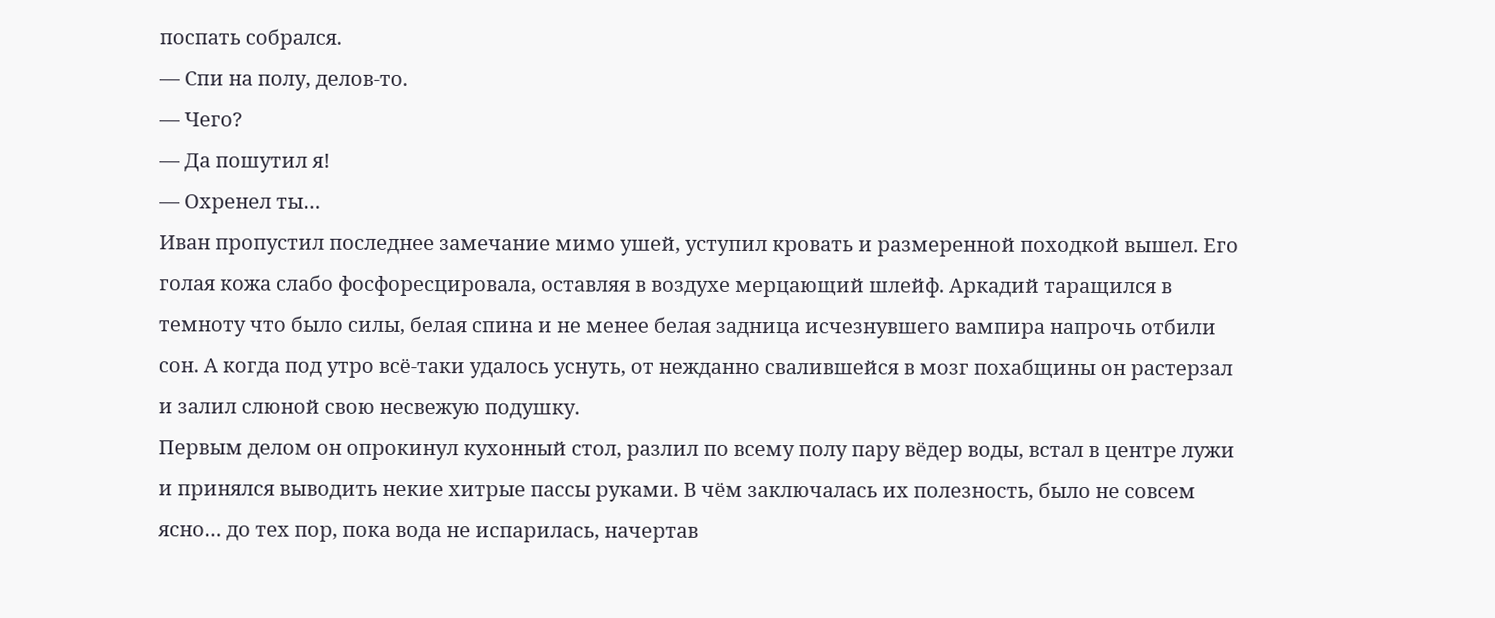поспать собрался.
— Спи на полу, делов-то.
— Чего?
— Да пошутил я!
— Охренел ты…
Иван пропустил последнее замечание мимо ушей, уступил кровать и размеренной походкой вышел. Его голая кожа слабо фосфоресцировала, оставляя в воздухе мерцающий шлейф. Аркадий таращился в темноту что было силы, белая спина и не менее белая задница исчезнувшего вампира напрочь отбили сон. А когда под утро всё-таки удалось уснуть, от нежданно свалившейся в мозг похабщины он растерзал и залил слюной свою несвежую подушку.
Первым делом он опрокинул кухонный стол, разлил по всему полу пару вёдер воды, встал в центре лужи и принялся выводить некие хитрые пассы руками. В чём заключалась их полезность, было не совсем ясно… до тех пор, пока вода не испарилась, начертав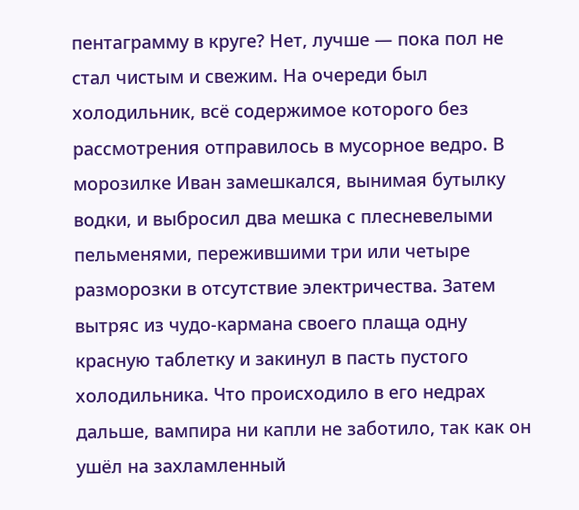пентаграмму в круге? Нет, лучше — пока пол не стал чистым и свежим. На очереди был холодильник, всё содержимое которого без рассмотрения отправилось в мусорное ведро. В морозилке Иван замешкался, вынимая бутылку водки, и выбросил два мешка с плесневелыми пельменями, пережившими три или четыре разморозки в отсутствие электричества. Затем вытряс из чудо-кармана своего плаща одну красную таблетку и закинул в пасть пустого холодильника. Что происходило в его недрах дальше, вампира ни капли не заботило, так как он ушёл на захламленный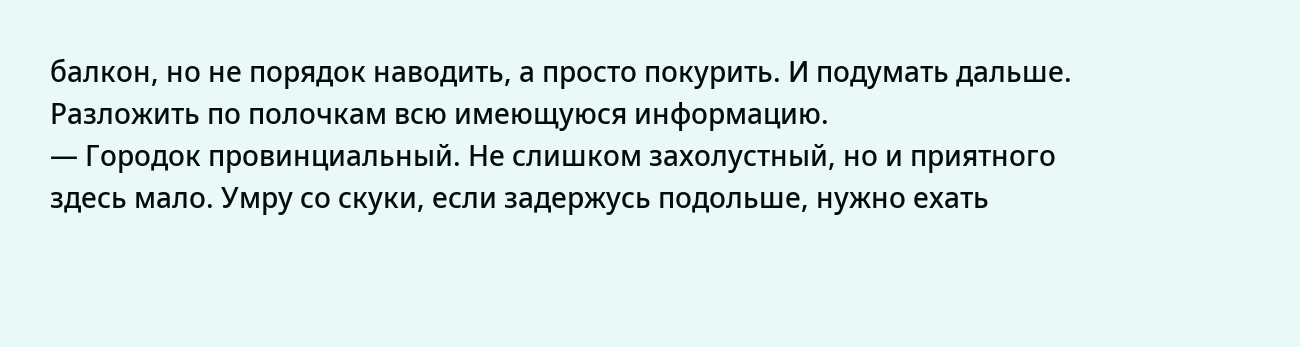балкон, но не порядок наводить, а просто покурить. И подумать дальше. Разложить по полочкам всю имеющуюся информацию.
— Городок провинциальный. Не слишком захолустный, но и приятного здесь мало. Умру со скуки, если задержусь подольше, нужно ехать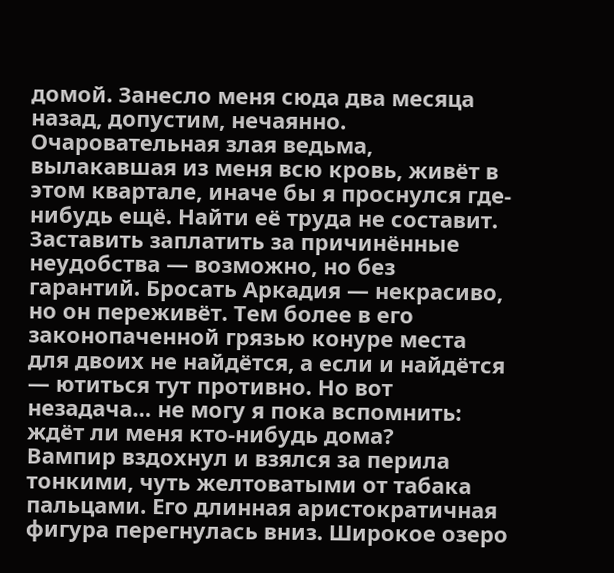домой. Занесло меня сюда два месяца назад, допустим, нечаянно. Очаровательная злая ведьма, вылакавшая из меня всю кровь, живёт в этом квартале, иначе бы я проснулся где-нибудь ещё. Найти её труда не составит. Заставить заплатить за причинённые неудобства — возможно, но без гарантий. Бросать Аркадия — некрасиво, но он переживёт. Тем более в его законопаченной грязью конуре места для двоих не найдётся, а если и найдётся — ютиться тут противно. Но вот незадача… не могу я пока вспомнить: ждёт ли меня кто-нибудь дома?
Вампир вздохнул и взялся за перила тонкими, чуть желтоватыми от табака пальцами. Его длинная аристократичная фигура перегнулась вниз. Широкое озеро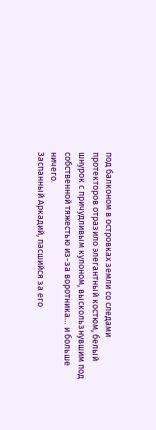под балконом в островках земли со следами протекторов отразило элегантный костюм, белый шнурок с причудливым кулоном, выскользнувшим под собственной тяжестью из-за воротника… и больше ничего.
Заспанный Аркадий, пасшийся за его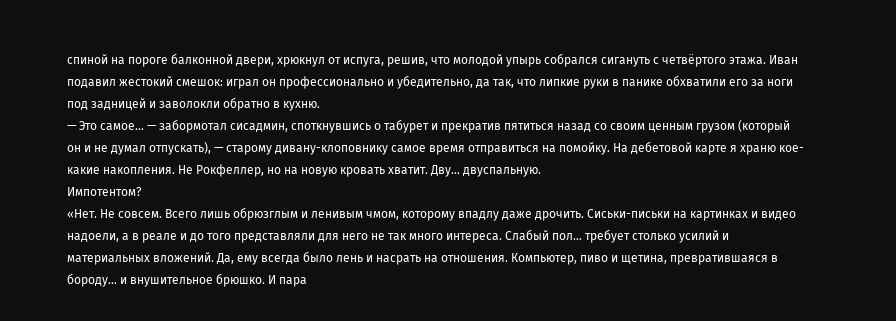спиной на пороге балконной двери, хрюкнул от испуга, решив, что молодой упырь собрался сигануть с четвёртого этажа. Иван подавил жестокий смешок: играл он профессионально и убедительно, да так, что липкие руки в панике обхватили его за ноги под задницей и заволокли обратно в кухню.
— Это самое… — забормотал сисадмин, споткнувшись о табурет и прекратив пятиться назад со своим ценным грузом (который он и не думал отпускать), — старому дивану-клоповнику самое время отправиться на помойку. На дебетовой карте я храню кое-какие накопления. Не Рокфеллер, но на новую кровать хватит. Дву… двуспальную.
Импотентом?
«Нет. Не совсем. Всего лишь обрюзглым и ленивым чмом, которому впадлу даже дрочить. Сиськи-письки на картинках и видео надоели, а в реале и до того представляли для него не так много интереса. Слабый пол… требует столько усилий и материальных вложений. Да, ему всегда было лень и насрать на отношения. Компьютер, пиво и щетина, превратившаяся в бороду… и внушительное брюшко. И пара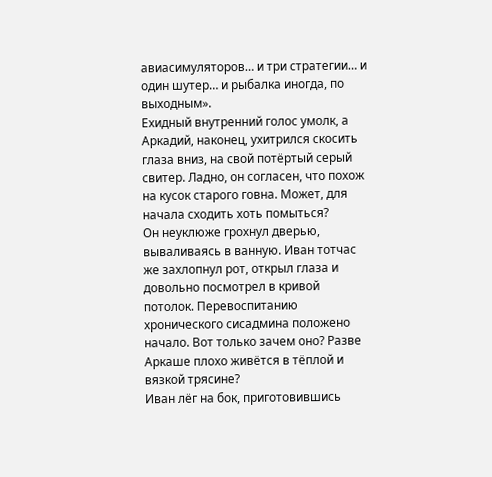авиасимуляторов… и три стратегии… и один шутер… и рыбалка иногда, по выходным».
Ехидный внутренний голос умолк, а Аркадий, наконец, ухитрился скосить глаза вниз, на свой потёртый серый свитер. Ладно, он согласен, что похож на кусок старого говна. Может, для начала сходить хоть помыться?
Он неуклюже грохнул дверью, вываливаясь в ванную. Иван тотчас же захлопнул рот, открыл глаза и довольно посмотрел в кривой потолок. Перевоспитанию хронического сисадмина положено начало. Вот только зачем оно? Разве Аркаше плохо живётся в тёплой и вязкой трясине?
Иван лёг на бок, приготовившись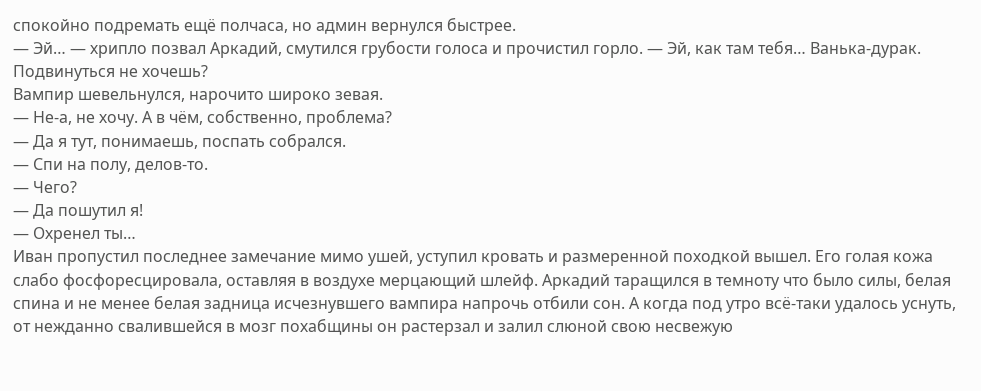спокойно подремать ещё полчаса, но админ вернулся быстрее.
— Эй… — хрипло позвал Аркадий, смутился грубости голоса и прочистил горло. — Эй, как там тебя… Ванька-дурак. Подвинуться не хочешь?
Вампир шевельнулся, нарочито широко зевая.
— Не-а, не хочу. А в чём, собственно, проблема?
— Да я тут, понимаешь, поспать собрался.
— Спи на полу, делов-то.
— Чего?
— Да пошутил я!
— Охренел ты…
Иван пропустил последнее замечание мимо ушей, уступил кровать и размеренной походкой вышел. Его голая кожа слабо фосфоресцировала, оставляя в воздухе мерцающий шлейф. Аркадий таращился в темноту что было силы, белая спина и не менее белая задница исчезнувшего вампира напрочь отбили сон. А когда под утро всё-таки удалось уснуть, от нежданно свалившейся в мозг похабщины он растерзал и залил слюной свою несвежую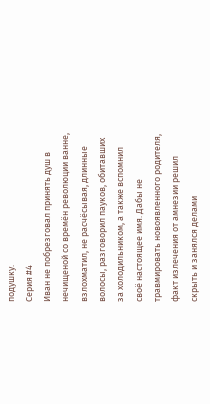подушку.
Серия #4
Иван не побрезговал принять душ в нечищеной со времён революции ванне, взлохматил, не расчёсывая, длинные волосы, разговорил пауков, обитавших за холодильником, а также вспомнил своё настоящее имя. Дабы не травмировать новоявленного родителя, факт излечения от амнезии решил скрыть и занялся делами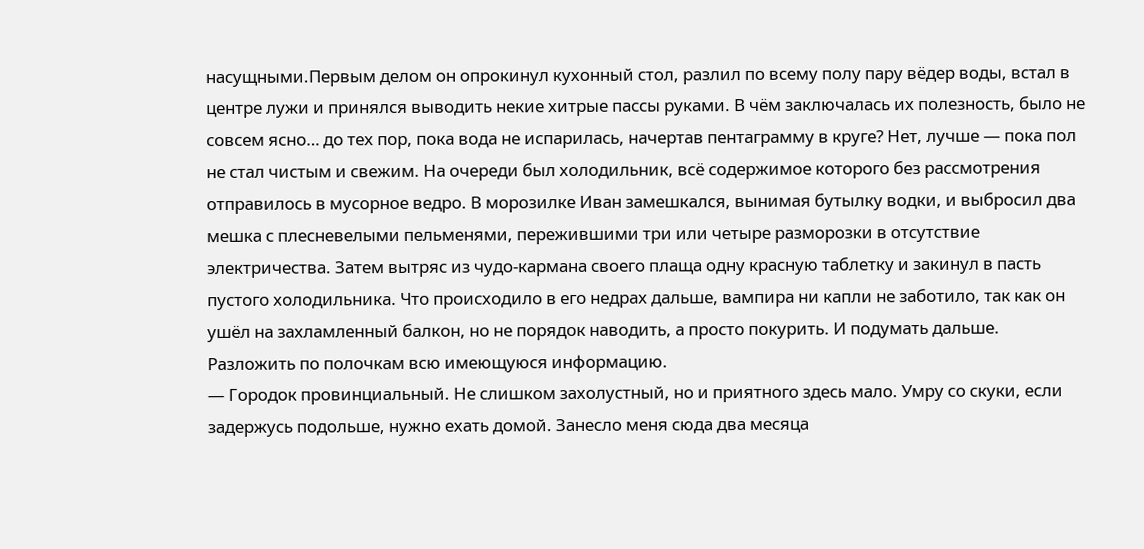насущными.Первым делом он опрокинул кухонный стол, разлил по всему полу пару вёдер воды, встал в центре лужи и принялся выводить некие хитрые пассы руками. В чём заключалась их полезность, было не совсем ясно… до тех пор, пока вода не испарилась, начертав пентаграмму в круге? Нет, лучше — пока пол не стал чистым и свежим. На очереди был холодильник, всё содержимое которого без рассмотрения отправилось в мусорное ведро. В морозилке Иван замешкался, вынимая бутылку водки, и выбросил два мешка с плесневелыми пельменями, пережившими три или четыре разморозки в отсутствие электричества. Затем вытряс из чудо-кармана своего плаща одну красную таблетку и закинул в пасть пустого холодильника. Что происходило в его недрах дальше, вампира ни капли не заботило, так как он ушёл на захламленный балкон, но не порядок наводить, а просто покурить. И подумать дальше. Разложить по полочкам всю имеющуюся информацию.
— Городок провинциальный. Не слишком захолустный, но и приятного здесь мало. Умру со скуки, если задержусь подольше, нужно ехать домой. Занесло меня сюда два месяца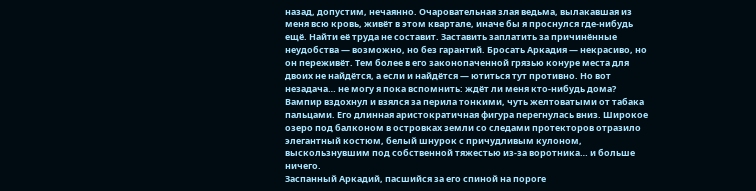назад, допустим, нечаянно. Очаровательная злая ведьма, вылакавшая из меня всю кровь, живёт в этом квартале, иначе бы я проснулся где-нибудь ещё. Найти её труда не составит. Заставить заплатить за причинённые неудобства — возможно, но без гарантий. Бросать Аркадия — некрасиво, но он переживёт. Тем более в его законопаченной грязью конуре места для двоих не найдётся, а если и найдётся — ютиться тут противно. Но вот незадача… не могу я пока вспомнить: ждёт ли меня кто-нибудь дома?
Вампир вздохнул и взялся за перила тонкими, чуть желтоватыми от табака пальцами. Его длинная аристократичная фигура перегнулась вниз. Широкое озеро под балконом в островках земли со следами протекторов отразило элегантный костюм, белый шнурок с причудливым кулоном, выскользнувшим под собственной тяжестью из-за воротника… и больше ничего.
Заспанный Аркадий, пасшийся за его спиной на пороге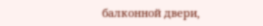балконной двери,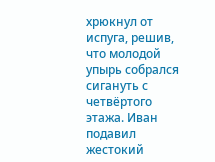хрюкнул от испуга, решив, что молодой упырь собрался сигануть с четвёртого этажа. Иван подавил жестокий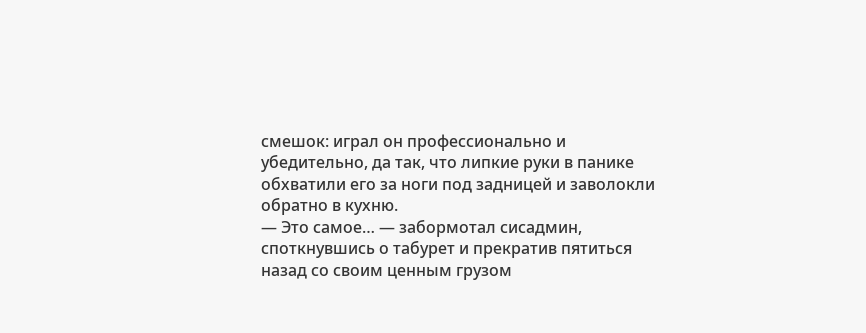смешок: играл он профессионально и убедительно, да так, что липкие руки в панике обхватили его за ноги под задницей и заволокли обратно в кухню.
— Это самое… — забормотал сисадмин, споткнувшись о табурет и прекратив пятиться назад со своим ценным грузом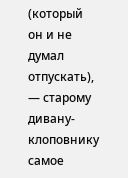(который он и не думал отпускать), — старому дивану-клоповнику самое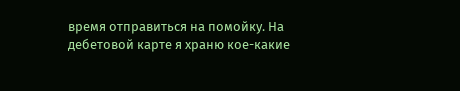время отправиться на помойку. На дебетовой карте я храню кое-какие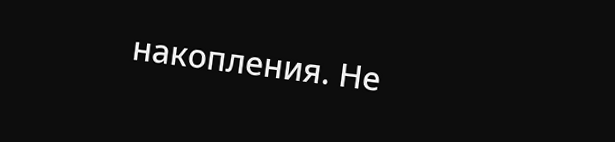накопления. Не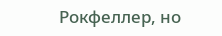Рокфеллер, но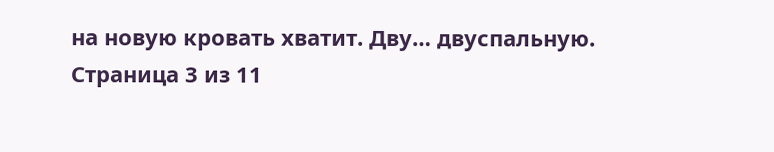на новую кровать хватит. Дву… двуспальную.
Страница 3 из 11